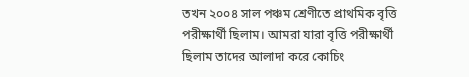তখন ২০০৪ সাল পঞ্চম শ্রেণীতে প্রাথমিক বৃত্তি পরীক্ষার্থী ছিলাম। আমরা যারা বৃত্তি পরীক্ষার্থী ছিলাম তাদের আলাদা করে কোচিং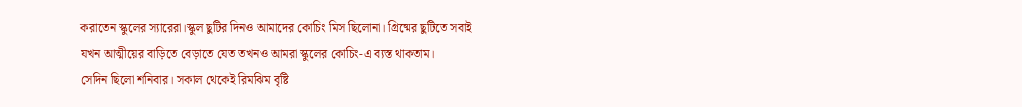করাতেন স্কুলের স্যারেরা।স্কুল ছুটির দিনও আমাদের কোচিং মিস ছিলোনা। গ্রিষ্মের ছুটিতে সবাই যখন আত্মীয়ের বাড়িতে বেড়াতে যেত তখনও আমরা স্কুলের কোচিং-এ ব্যস্ত থাকতাম।
সেদিন ছিলো শনিবার। সকাল থেকেই রিমঝিম বৃষ্টি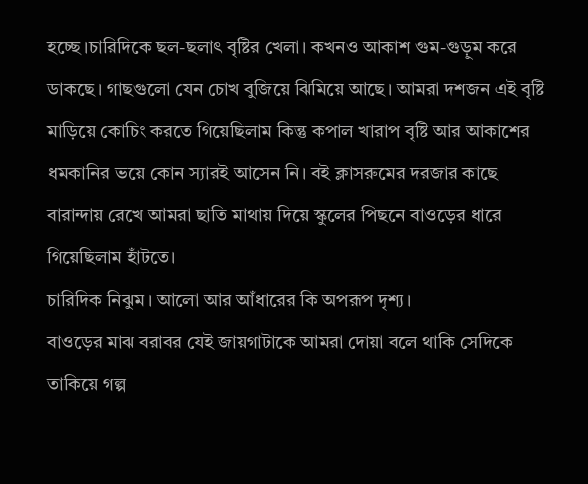হচ্ছে।চারিদিকে ছল-ছলাৎ বৃষ্টির খেলা। কখনও আকাশ গুম-গুড়ুম করে ডাকছে। গাছগুলো যেন চোখ বুজিয়ে ঝিমিয়ে আছে। আমরা দশজন এই বৃষ্টি মাড়িয়ে কোচিং করতে গিয়েছিলাম কিন্তু কপাল খারাপ বৃষ্টি আর আকাশের ধমকানির ভয়ে কোন স্যারই আসেন নি। বই ক্লাসরুমের দরজার কাছে বারান্দায় রেখে আমরা ছাতি মাথায় দিয়ে স্কুলের পিছনে বাওড়ের ধারে গিয়েছিলাম হাঁটতে।
চারিদিক নিঝুম। আলো আর আঁধারের কি অপরূপ দৃশ্য।
বাওড়ের মাঝ বরাবর যেই জায়গাটাকে আমরা দোয়া বলে থাকি সেদিকে তাকিয়ে গল্প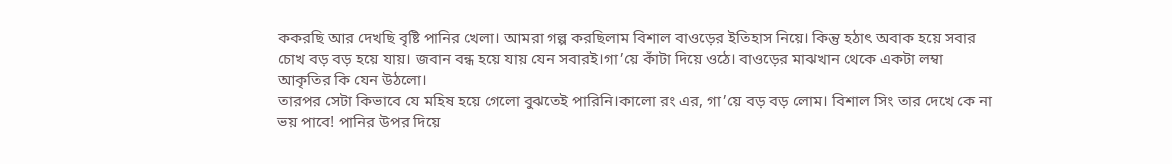ককরছি আর দেখছি বৃষ্টি পানির খেলা। আমরা গল্প করছিলাম বিশাল বাওড়ের ইতিহাস নিয়ে। কিন্তু হঠাৎ অবাক হয়ে সবার চোখ বড় বড় হয়ে যায়। জবান বন্ধ হয়ে যায় যেন সবারই।গা’য়ে কাঁটা দিয়ে ওঠে। বাওড়ের মাঝখান থেকে একটা লম্বা আকৃতির কি যেন উঠলো।
তারপর সেটা কিভাবে যে মহিষ হয়ে গেলো বুঝতেই পারিনি।কালো রং এর, গা’য়ে বড় বড় লোম। বিশাল সিং তার দেখে কে না ভয় পাবে! পানির উপর দিয়ে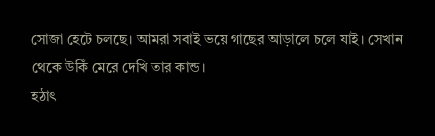সোজা হেটে চলছে। আমরা সবাই ভয়ে গাছের আড়ালে চলে যাই। সেখান থেকে উকিঁ মেরে দেখি তার কান্ড।
হঠাৎ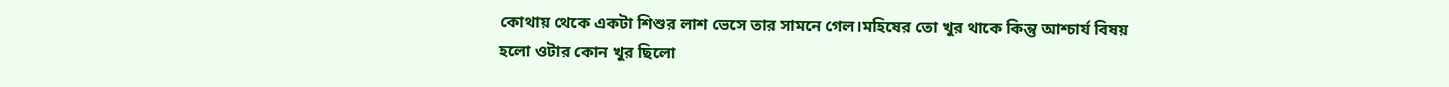কোথায় থেকে একটা শিশুর লাশ ভেসে তার সামনে গেল।মহিষের তো খুর থাকে কিন্তু আশ্চার্য বিষয় হলো ওটার কোন খুর ছিলো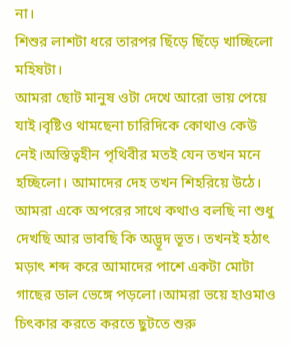না।
শিশুর লাশটা ধরে তারপর ছিঁড়ে ছিঁড়ে খাচ্ছিলো মহিষটা।
আমরা ছোট মানুষ ওটা দেখে আরো ভায় পেয়ে যাই।বৃষ্টিও থামছেনা চারিদিকে কোথাও কেউ নেই।অস্তিত্বহীন পৃথিবীর মতই যেন তখন মনে হচ্ছিলো। আমাদের দেহ তখন শিহরিয়ে উঠে।
আমরা একে অপরের সাথে কথাও বলছি না শুধু দেখছি আর ভাবছি কি অদ্ভূদ ভূত। তখনই হঠাৎ মড়াৎ শব্দ করে আমাদের পাশে একটা মোটা গাছের ডাল ভেঙ্গে পড়লো।আমরা ভয়ে হাওমাও চিৎকার করতে করতে ছুটতে শুরু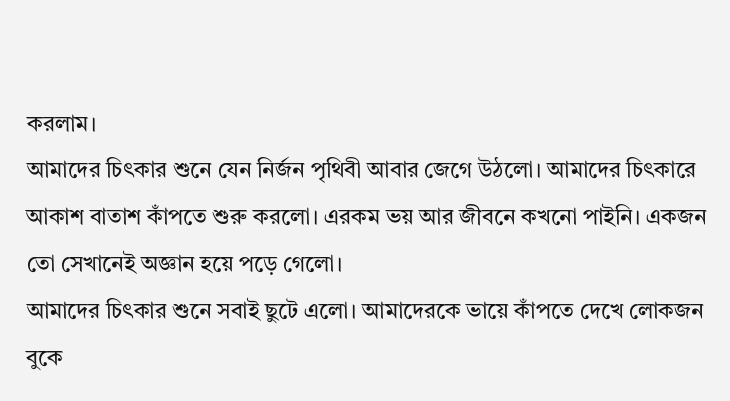করলাম।
আমাদের চিৎকার শুনে যেন নির্জন পৃথিবী আবার জেগে উঠলো। আমাদের চিৎকারে আকাশ বাতাশ কাঁপতে শুরু করলো। এরকম ভয় আর জীবনে কখনো পাইনি। একজন তো সেখানেই অজ্ঞান হয়ে পড়ে গেলো।
আমাদের চিৎকার শুনে সবাই ছুটে এলো। আমাদেরকে ভায়ে কাঁপতে দেখে লোকজন বুকে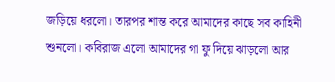জড়িয়ে ধরলো। তারপর শান্ত করে আমাদের কাছে সব কাহিনী শুনলো। কবিরাজ এলো আমাদের গা ফু দিয়ে ঝাড়লো আর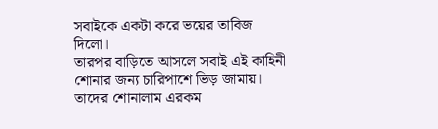সবাইকে একটা করে ভয়ের তাবিজ দিলো।
তারপর বাড়িতে আসলে সবাই এই কাহিনী শোনার জন্য চারিপাশে ভিড় জামায়। তাদের শোনালাম এরকম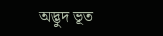অদ্ভুদ ভূত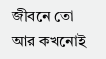জীবনে তো আর কখনোই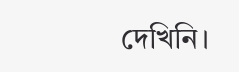দেখিনি।